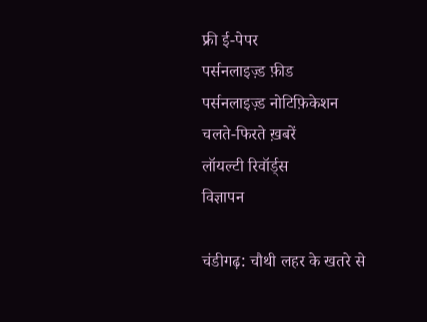फ्री ई-पेपर
पर्सनलाइज़्ड फ़ीड
पर्सनलाइज़्ड नोटिफ़िकेशन
चलते-फिरते ख़बरें
लॉयल्टी रिवॉर्ड्स
विज्ञापन

चंडीगढ़: चौथी लहर के खतरे से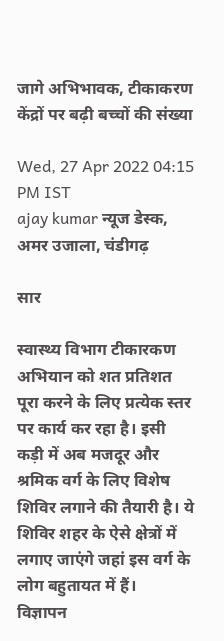जागे अभिभावक, टीकाकरण केंद्रों पर बढ़ी बच्चों की संख्या

Wed, 27 Apr 2022 04:15 PM IST
ajay kumar न्यूज डेस्क, अमर उजाला, चंडीगढ़

सार

स्वास्थ्य विभाग टीकारकण अभियान को शत प्रतिशत पूरा करने के लिए प्रत्येक स्तर पर कार्य कर रहा है। इसी कड़ी में अब मजदूर और श्रमिक वर्ग के लिए विशेष शिविर लगाने की तैयारी है। ये शिविर शहर के ऐसे क्षेत्रों में लगाए जाएंगे जहां इस वर्ग के लोग बहुतायत में हैं।
विज्ञापन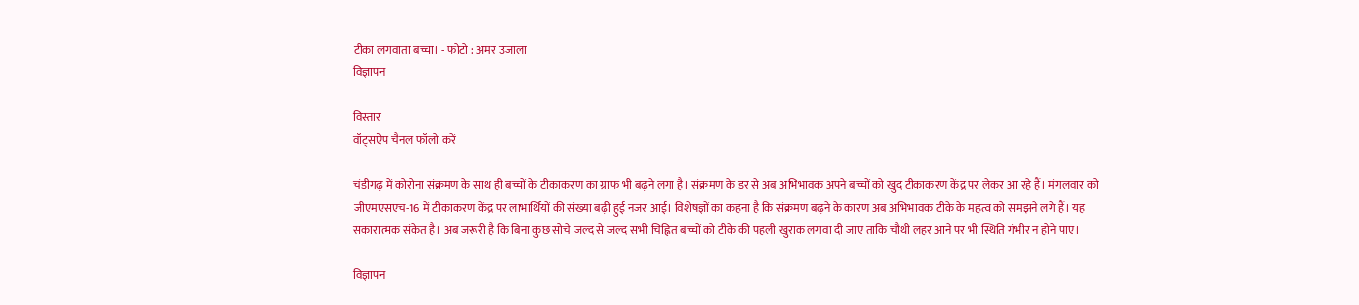टीका लगवाता बच्चा। - फोटो : अमर उजाला
विज्ञापन

विस्तार
वॉट्सऐप चैनल फॉलो करें

चंडीगढ़ में कोरोना संक्रमण के साथ ही बच्चों के टीकाकरण का ग्राफ भी बढ़ने लगा है। संक्रमण के डर से अब अभिभावक अपने बच्चों को खुद टीकाकरण केंद्र पर लेकर आ रहे हैं। मंगलवार को जीएमएसएच-16 में टीकाकरण केंद्र पर लाभार्थियों की संख्या बढ़ी हुई नजर आई। विशेषज्ञों का कहना है कि संक्रमण बढ़ने के कारण अब अभिभावक टीके के महत्व को समझने लगे हैं। यह सकारात्मक संकेत है। अब जरूरी है कि बिना कुछ सोचे जल्द से जल्द सभी चिह्नित बच्चों को टीके की पहली खुराक लगवा दी जाए ताकि चौथी लहर आने पर भी स्थिति गंभीर न होने पाए।

विज्ञापन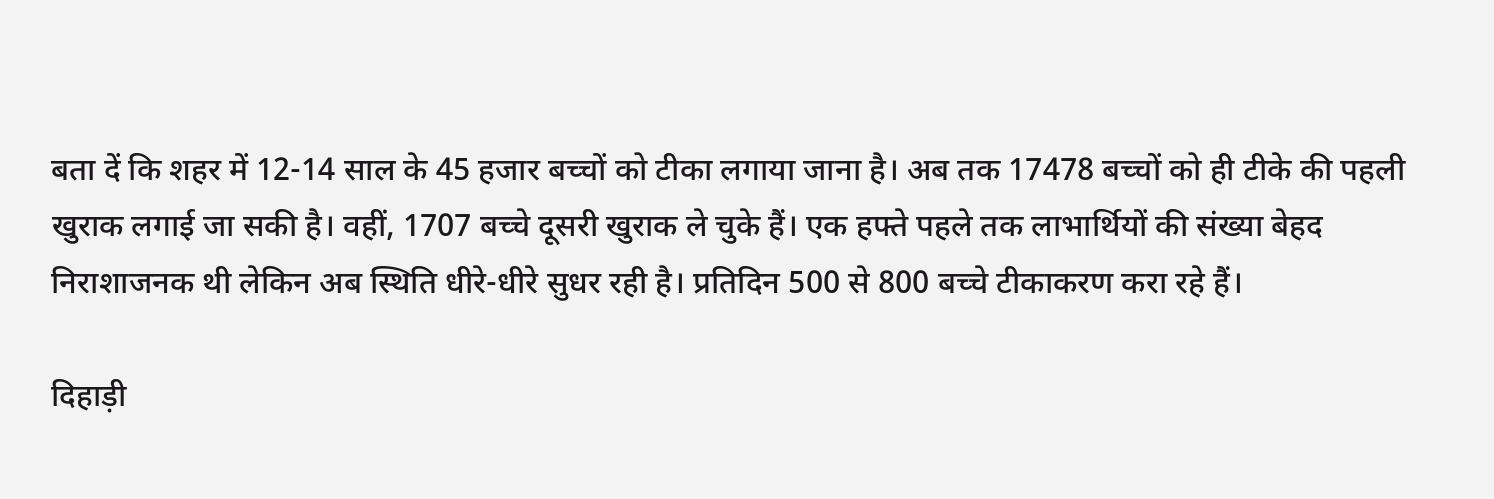बता दें कि शहर में 12-14 साल के 45 हजार बच्चों को टीका लगाया जाना है। अब तक 17478 बच्चों को ही टीके की पहली खुराक लगाई जा सकी है। वहीं, 1707 बच्चे दूसरी खुराक ले चुके हैं। एक हफ्ते पहले तक लाभार्थियों की संख्या बेहद निराशाजनक थी लेकिन अब स्थिति धीरे-धीरे सुधर रही है। प्रतिदिन 500 से 800 बच्चे टीकाकरण करा रहे हैं।

दिहाड़ी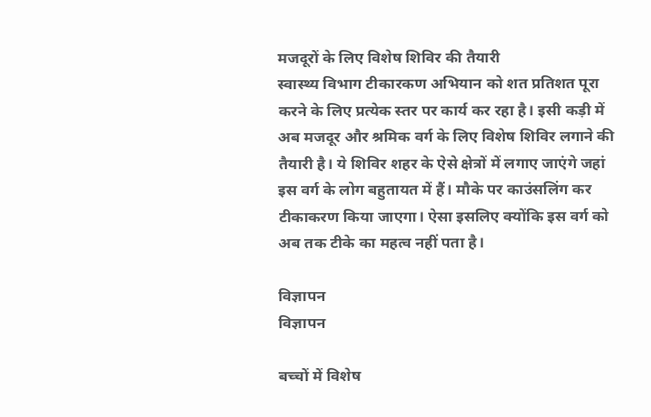मजदूरों के लिए विशेष शिविर की तैयारी
स्वास्थ्य विभाग टीकारकण अभियान को शत प्रतिशत पूरा करने के लिए प्रत्येक स्तर पर कार्य कर रहा है। इसी कड़ी में अब मजदूर और श्रमिक वर्ग के लिए विशेष शिविर लगाने की तैयारी है। ये शिविर शहर के ऐसे क्षेत्रों में लगाए जाएंगे जहां इस वर्ग के लोग बहुतायत में हैं। मौके पर काउंसलिंग कर टीकाकरण किया जाएगा। ऐसा इसलिए क्योंकि इस वर्ग को अब तक टीके का महत्व नहीं पता है।

विज्ञापन
विज्ञापन

बच्चों में विशेष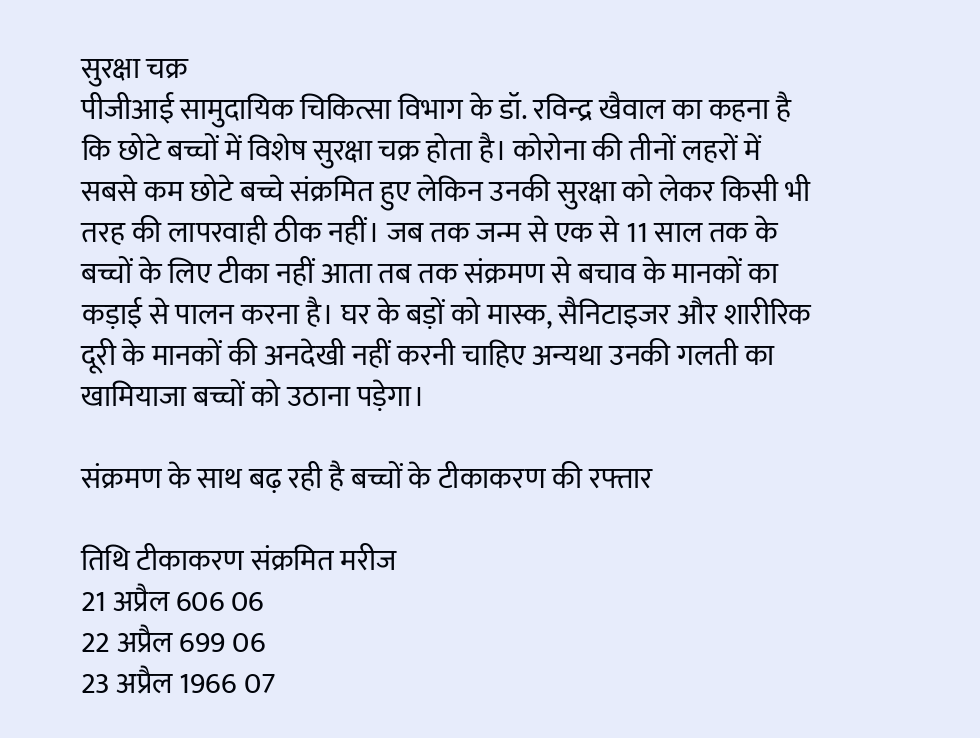सुरक्षा चक्र
पीजीआई सामुदायिक चिकित्सा विभाग के डॉ. रविन्द्र खैवाल का कहना है कि छोटे बच्चों में विशेष सुरक्षा चक्र होता है। कोरोना की तीनों लहरों में सबसे कम छोटे बच्चे संक्रमित हुए लेकिन उनकी सुरक्षा को लेकर किसी भी तरह की लापरवाही ठीक नहीं। जब तक जन्म से एक से 11 साल तक के बच्चों के लिए टीका नहीं आता तब तक संक्रमण से बचाव के मानकों का कड़ाई से पालन करना है। घर के बड़ों को मास्क, सैनिटाइजर और शारीरिक दूरी के मानकों की अनदेखी नहीं करनी चाहिए अन्यथा उनकी गलती का खामियाजा बच्चों को उठाना पड़ेगा।

संक्रमण के साथ बढ़ रही है बच्चों के टीकाकरण की रफ्तार

तिथि टीकाकरण संक्रमित मरीज
21 अप्रैल 606 06
22 अप्रैल 699 06
23 अप्रैल 1966 07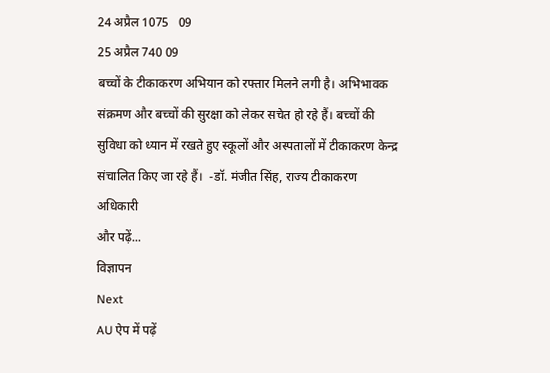24 अप्रैल 1075   09
25 अप्रैल 740 09
बच्चों के टीकाकरण अभियान को रफ्तार मिलने लगी है। अभिभावक संक्रमण और बच्चों की सुरक्षा को लेकर सचेत हो रहे हैं। बच्चों की सुविधा को ध्यान में रखते हुए स्कूलों और अस्पतालों में टीकाकरण केन्द्र संचालित किए जा रहे हैं।  -डॉ. मंजीत सिंह, राज्य टीकाकरण अधिकारी
और पढ़ें...
विज्ञापन
Next
AU ऐप में पढ़ें